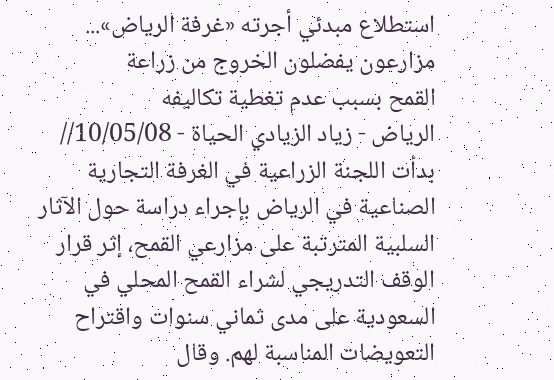استطلاع مبدئي أجرته «غرفة الرياض»... مزارعون يفضلون الخروج من زراعة
القمح بسبب عدم تغطية تكاليفه
الرياض - زياد الزيادي الحياة - 10/05/08//
بدأت اللجنة الزراعية في الغرفة التجارية الصناعية في الرياض بإجراء دراسة حول الآثار السلبية المترتبة على مزارعي القمح، إثر قرار الوقف التدريجي لشراء القمح المحلي في السعودية على مدى ثماني سنوات واقتراح التعويضات المناسبة لهم. وقال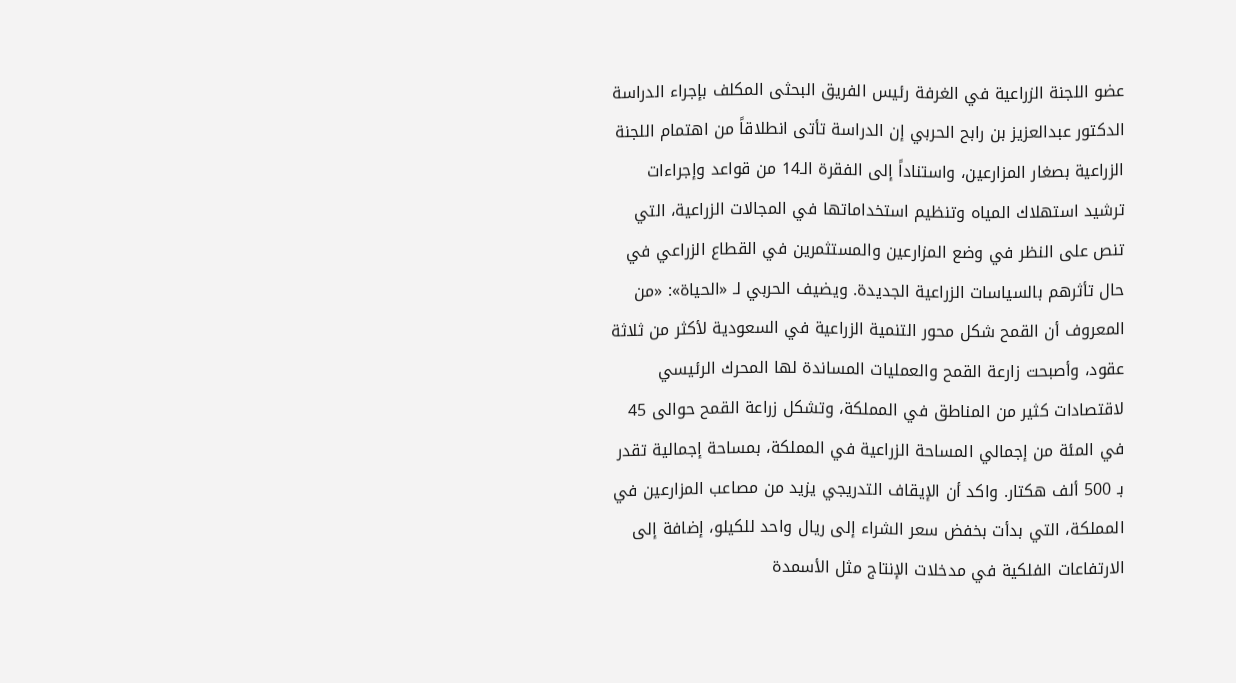عضو اللجنة الزراعية في الغرفة رئيس الفريق البحثى المكلف بإجراء الدراسة الدكتور عبدالعزيز بن رابح الحربي إن الدراسة تأتى انطلاقاً من اهتمام اللجنة الزراعية بصغار المزارعين، واستناداً إلى الفقرة الـ14 من قواعد وإجراءات ترشيد استهلاك المياه وتنظيم استخداماتها في المجالات الزراعية، التي تنص على النظر في وضع المزارعين والمستثمرين في القطاع الزراعي في حال تأثرهم بالسياسات الزراعية الجديدة. ويضيف الحربي لـ «الحياة»: «من المعروف أن القمح شكل محور التنمية الزراعية في السعودية لأكثر من ثلاثة عقود، وأصبحت زارعة القمح والعمليات المساندة لها المحرك الرئيسي لاقتصادات كثير من المناطق في المملكة، وتشكل زراعة القمح حوالى 45 في المئة من إجمالي المساحة الزراعية في المملكة، بمساحة إجمالية تقدر بـ 500 ألف هكتار. واكد أن الإيقاف التدريجي يزيد من مصاعب المزارعين في المملكة، التي بدأت بخفض سعر الشراء إلى ريال واحد للكيلو، إضافة إلى الارتفاعات الفلكية في مدخلات الإنتاج مثل الأسمدة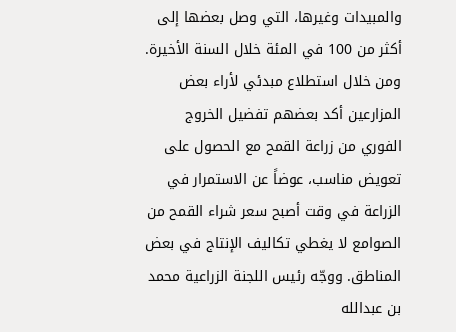والمبيدات وغيرها، التي وصل بعضها إلى أكثر من 100 في المئة خلال السنة الأخيرة. ومن خلال استطلاع مبدئي لأراء بعض المزارعين أكد بعضهم تفضيل الخروج الفوري من زراعة القمح مع الحصول على تعويض مناسب، عوضاً عن الاستمرار في الزراعة في وقت أصبح سعر شراء القمح من الصوامع لا يغطي تكاليف الإنتاج في بعض المناطق. ووجّه رئيس اللجنة الزراعية محمد بن عبدالله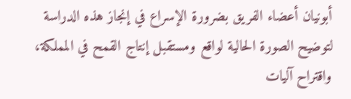أبونيان أعضاء الفريق بضرورة الإسراع في إنجاز هذه الدراسة لتوضيح الصورة الحالية لواقع ومستقبل إنتاج القمح في المملكة، واقتراح آليات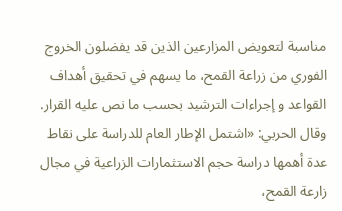مناسبة لتعويض المزارعين الذين قد يفضلون الخروج الفوري من زراعة القمح، ما يسهم في تحقيق أهداف القواعد و إجراءات الترشيد بحسب ما نص عليه القرار. وقال الحربي: «اشتمل الإطار العام للدراسة على نقاط عدة أهمها دراسة حجم الاستثمارات الزراعية في مجال زارعة القمح،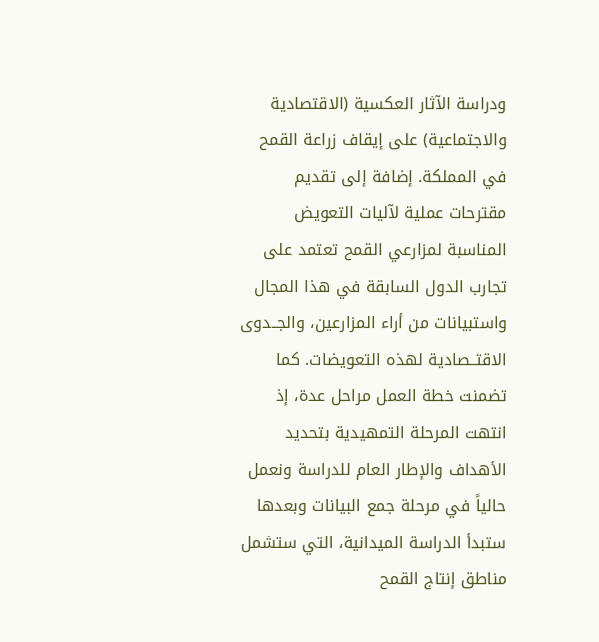ودراسة الآثار العكسية (الاقتصادية والاجتماعية) على إيقاف زراعة القمح في المملكة. إضافة إلى تقديم مقترحات عملية لآليات التعويض المناسبة لمزارعي القمح تعتمد على تجارب الدول السابقة في هذا المجال واستبيانات من أراء المزارعين، والجــدوى الاقتــصادية لهذه التعويضات. كما تضمنت خطة العمل مراحل عدة، إذ انتهت المرحلة التمهيدية بتحديد الأهداف والإطار العام للدراسة ونعمل حالياً في مرحلة جمع البيانات وبعدها ستبدأ الدراسة الميدانية، التي ستشمل مناطق إنتاج القمح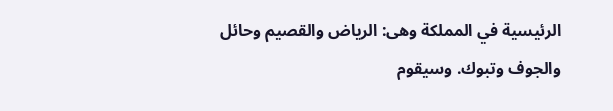الرئيسية في المملكة وهى: الرياض والقصيم وحائل والجوف وتبوك. وسيقوم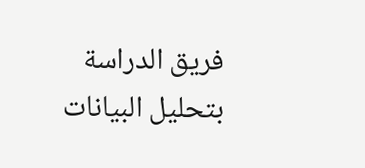فريق الدراسة بتحليل البيانات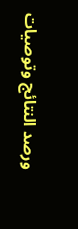ورصد النتائج وتوصيات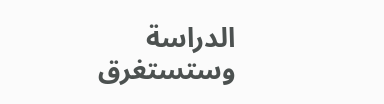الدراسة وستستغرق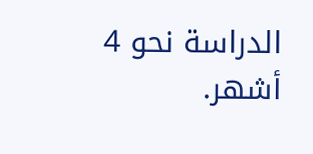الدراسة نحو 4 أشهر.